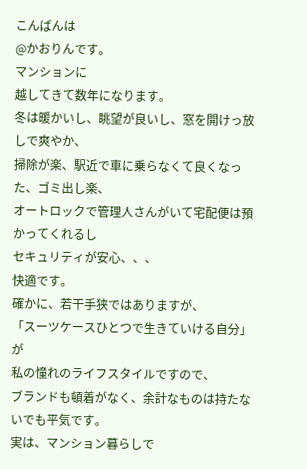こんばんは
@かおりんです。
マンションに
越してきて数年になります。
冬は暖かいし、眺望が良いし、窓を開けっ放しで爽やか、
掃除が楽、駅近で車に乗らなくて良くなった、ゴミ出し楽、
オートロックで管理人さんがいて宅配便は預かってくれるし
セキュリティが安心、、、
快適です。
確かに、若干手狭ではありますが、
「スーツケースひとつで生きていける自分」が
私の憧れのライフスタイルですので、
ブランドも頓着がなく、余計なものは持たないでも平気です。
実は、マンション暮らしで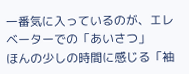一番気に入っているのが、エレベーターでの「あいさつ」
ほんの少しの時間に感じる「袖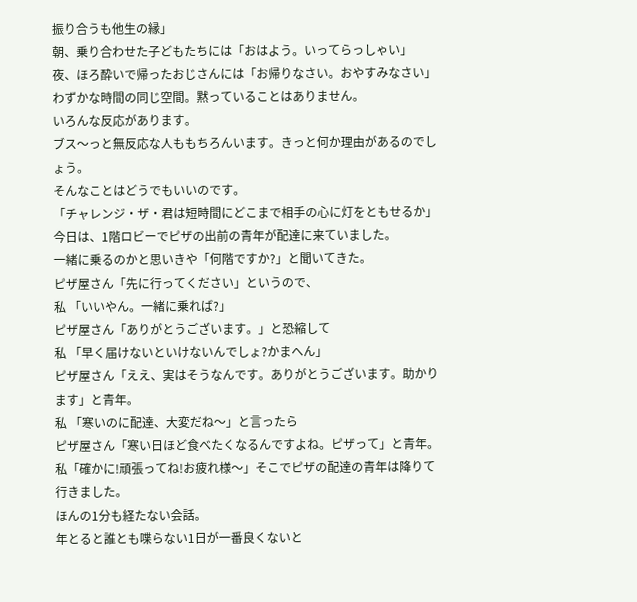振り合うも他生の縁」
朝、乗り合わせた子どもたちには「おはよう。いってらっしゃい」
夜、ほろ酔いで帰ったおじさんには「お帰りなさい。おやすみなさい」
わずかな時間の同じ空間。黙っていることはありません。
いろんな反応があります。
ブス〜っと無反応な人ももちろんいます。きっと何か理由があるのでしょう。
そんなことはどうでもいいのです。
「チャレンジ・ザ・君は短時間にどこまで相手の心に灯をともせるか」
今日は、1階ロビーでピザの出前の青年が配達に来ていました。
一緒に乗るのかと思いきや「何階ですか?」と聞いてきた。
ピザ屋さん「先に行ってください」というので、
私 「いいやん。一緒に乗れば?」
ピザ屋さん「ありがとうございます。」と恐縮して
私 「早く届けないといけないんでしょ?かまへん」
ピザ屋さん「ええ、実はそうなんです。ありがとうございます。助かります」と青年。
私 「寒いのに配達、大変だね〜」と言ったら
ピザ屋さん「寒い日ほど食べたくなるんですよね。ピザって」と青年。
私「確かに!頑張ってね!お疲れ様〜」そこでピザの配達の青年は降りて行きました。
ほんの1分も経たない会話。
年とると誰とも喋らない1日が一番良くないと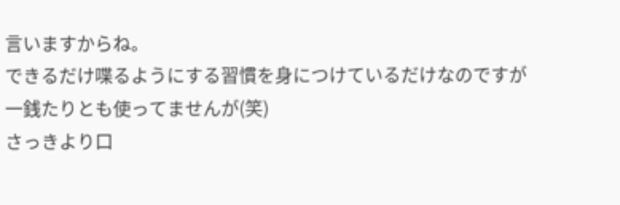言いますからね。
できるだけ喋るようにする習慣を身につけているだけなのですが
一銭たりとも使ってませんが(笑)
さっきより口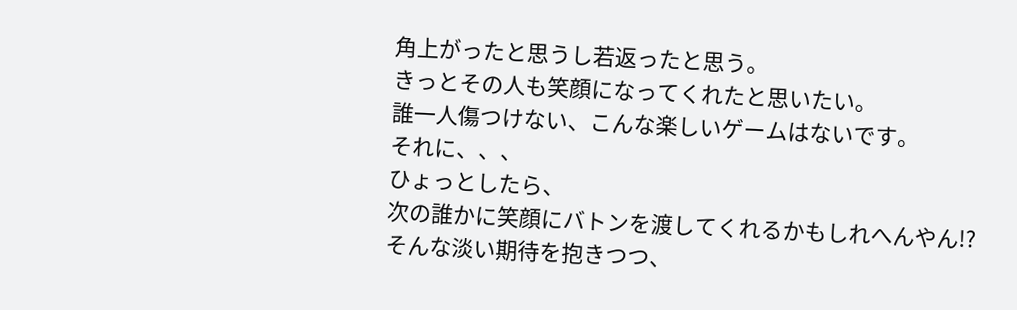角上がったと思うし若返ったと思う。
きっとその人も笑顔になってくれたと思いたい。
誰一人傷つけない、こんな楽しいゲームはないです。
それに、、、
ひょっとしたら、
次の誰かに笑顔にバトンを渡してくれるかもしれへんやん!?
そんな淡い期待を抱きつつ、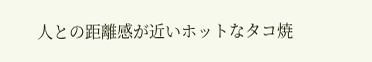人との距離感が近いホットなタコ焼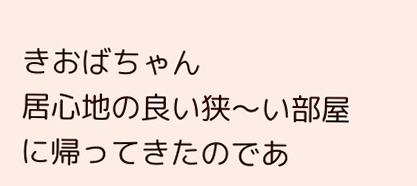きおばちゃん
居心地の良い狭〜い部屋に帰ってきたのであ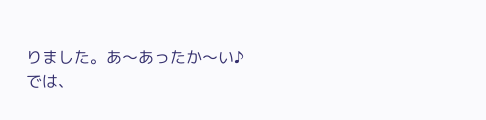りました。あ〜あったか〜い♪
では、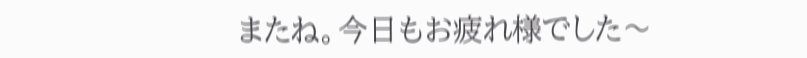またね。今日もお疲れ様でした〜